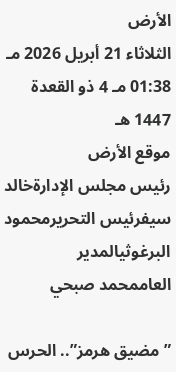الأرض
الثلاثاء 21 أبريل 2026 مـ 01:38 مـ 4 ذو القعدة 1447 هـ
موقع الأرض
رئيس مجلس الإدارةخالد سيفرئيس التحريرمحمود البرغوثيالمدير العاممحمد صبحي

”مضيق هرمز”.. الحرس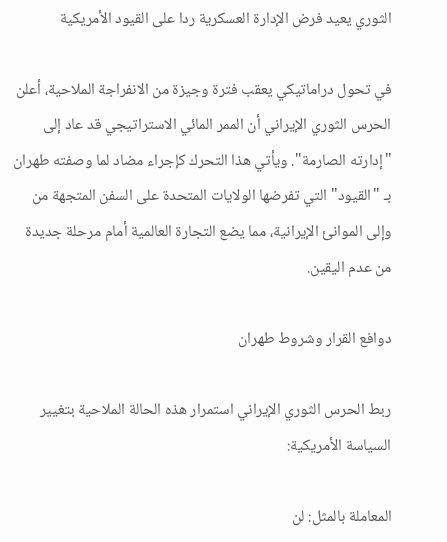الثوري يعيد فرض الإدارة العسكرية ردا على القيود الأمريكية

في تحول دراماتيكي يعقب فترة وجيزة من الانفراجة الملاحية، أعلن الحرس الثوري الإيراني أن الممر المائي الاستراتيجي قد عاد إلى "إدارته الصارمة". ويأتي هذا التحرك كإجراء مضاد لما وصفته طهران بـ "القيود" التي تفرضها الولايات المتحدة على السفن المتجهة من وإلى الموانئ الإيرانية، مما يضع التجارة العالمية أمام مرحلة جديدة من عدم اليقين.

دوافع القرار وشروط طهران

ربط الحرس الثوري الإيراني استمرار هذه الحالة الملاحية بتغيير السياسة الأمريكية:

المعاملة بالمثل: لن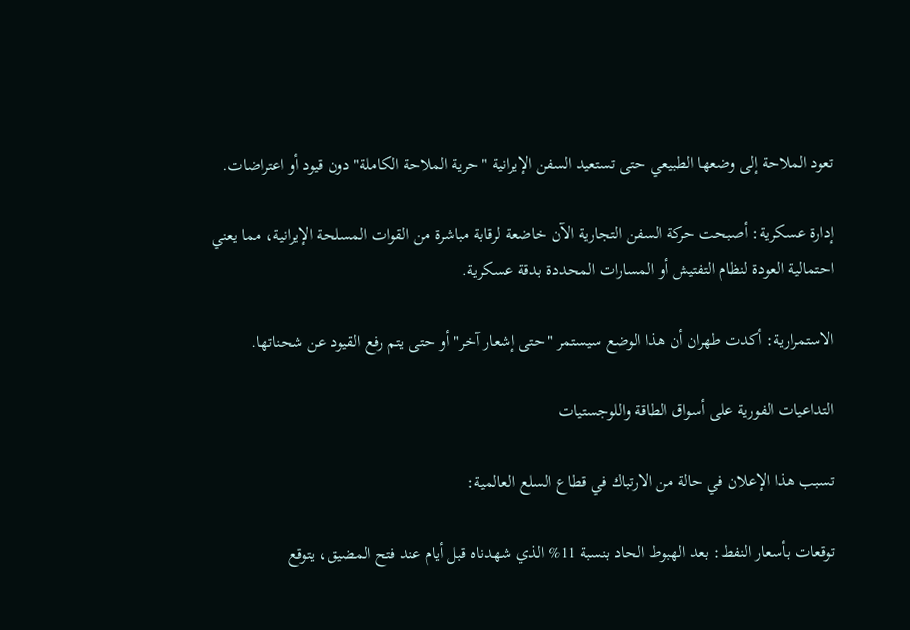تعود الملاحة إلى وضعها الطبيعي حتى تستعيد السفن الإيرانية "حرية الملاحة الكاملة" دون قيود أو اعتراضات.

إدارة عسكرية: أصبحت حركة السفن التجارية الآن خاضعة لرقابة مباشرة من القوات المسلحة الإيرانية، مما يعني احتمالية العودة لنظام التفتيش أو المسارات المحددة بدقة عسكرية.

الاستمرارية: أكدت طهران أن هذا الوضع سيستمر "حتى إشعار آخر" أو حتى يتم رفع القيود عن شحناتها.

التداعيات الفورية على أسواق الطاقة واللوجستيات

تسبب هذا الإعلان في حالة من الارتباك في قطاع السلع العالمية:

توقعات بأسعار النفط: بعد الهبوط الحاد بنسبة 11% الذي شهدناه قبل أيام عند فتح المضيق، يتوقع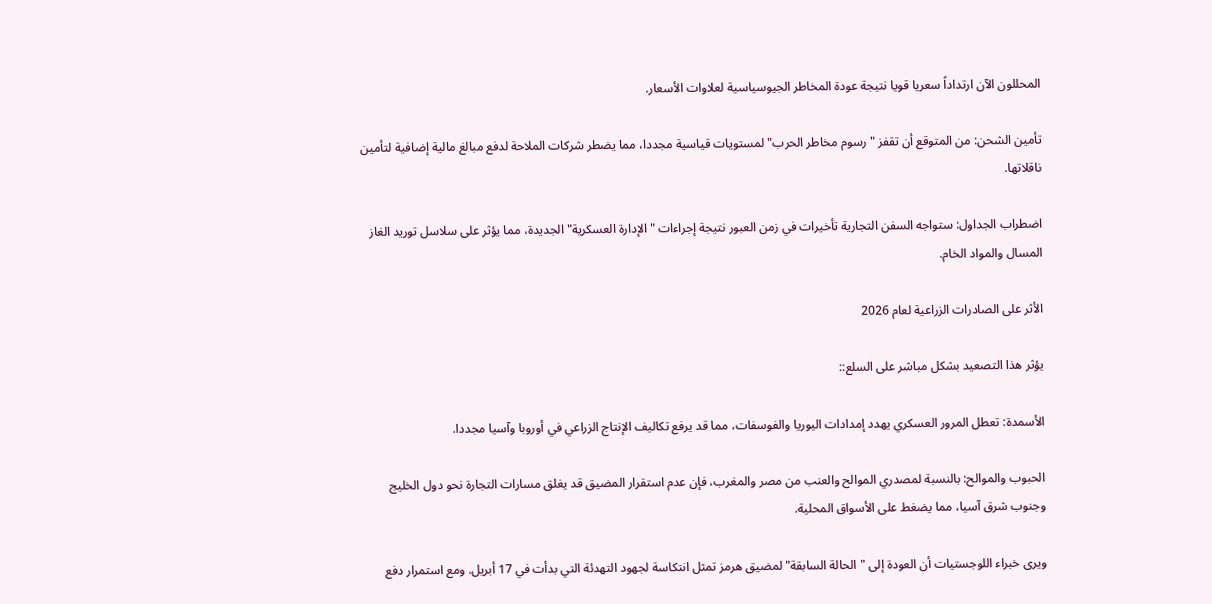المحللون الآن ارتداداً سعريا قويا نتيجة عودة المخاطر الجيوسياسية لعلاوات الأسعار.

تأمين الشحن: من المتوقع أن تقفز "رسوم مخاطر الحرب" لمستويات قياسية مجددا، مما يضطر شركات الملاحة لدفع مبالغ مالية إضافية لتأمين ناقلاتها.

اضطراب الجداول: ستواجه السفن التجارية تأخيرات في زمن العبور نتيجة إجراءات "الإدارة العسكرية" الجديدة، مما يؤثر على سلاسل توريد الغاز المسال والمواد الخام.

الأثر على الصادرات الزراعية لعام 2026

يؤثر هذا التصعيد بشكل مباشر على السلع::

الأسمدة: تعطل المرور العسكري يهدد إمدادات اليوريا والفوسفات، مما قد يرفع تكاليف الإنتاج الزراعي في أوروبا وآسيا مجددا.

الحبوب والموالح: بالنسبة لمصدري الموالح والعنب من مصر والمغرب، فإن عدم استقرار المضيق قد يغلق مسارات التجارة نحو دول الخليج وجنوب شرق آسيا، مما يضغط على الأسواق المحلية.

ويرى خبراء اللوجستيات أن العودة إلى "الحالة السابقة" لمضيق هرمز تمثل انتكاسة لجهود التهدئة التي بدأت في 17 أبريل. ومع استمرار دفع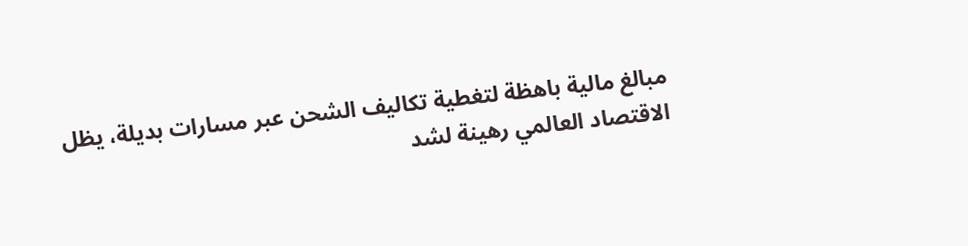مبالغ مالية باهظة لتغطية تكاليف الشحن عبر مسارات بديلة، يظل الاقتصاد العالمي رهينة لشد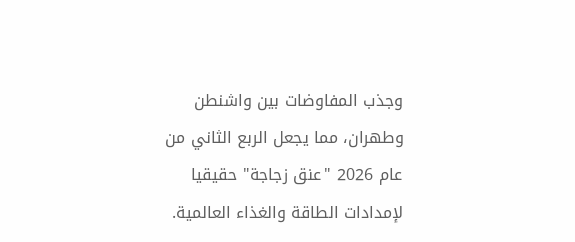وجذب المفاوضات بين واشنطن وطهران، مما يجعل الربع الثاني من عام 2026 "عنق زجاجة" حقيقيا لإمدادات الطاقة والغذاء العالمية.